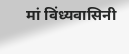मां विंध्यवासिनी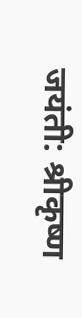जयंती: श्रीकृष्ण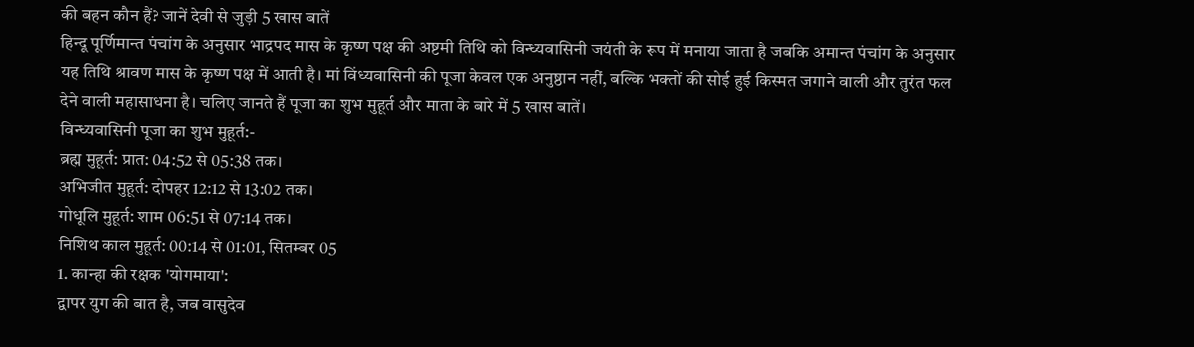की बहन कौन हैं? जानें देवी से जुड़ी 5 खास बातें
हिन्दू पूर्णिमान्त पंचांग के अनुसार भाद्रपद मास के कृष्ण पक्ष की अष्टमी तिथि को विन्ध्यवासिनी जयंती के रूप में मनाया जाता है जबकि अमान्त पंचांग के अनुसार यह तिथि श्रावण मास के कृष्ण पक्ष में आती है। मां विंध्यवासिनी की पूजा केवल एक अनुष्ठान नहीं, बल्कि भक्तों की सोई हुई किस्मत जगाने वाली और तुरंत फल देने वाली महासाधना है। चलिए जानते हैं पूजा का शुभ मुहूर्त और माता के बारे में 5 खास बातें।
विन्ध्यवासिनी पूजा का शुभ मुहूर्त:-
ब्रह्म मुहूर्त: प्रात: 04:52 से 05:38 तक।
अभिजीत मुहूर्त: दोपहर 12:12 से 13:02 तक।
गोधूलि मुहूर्त: शाम 06:51 से 07:14 तक।
निशिथ काल मुहूर्त: 00:14 से 01:01, सितम्बर 05
1. कान्हा की रक्षक 'योगमाया':
द्वापर युग की बात है, जब वासुदेव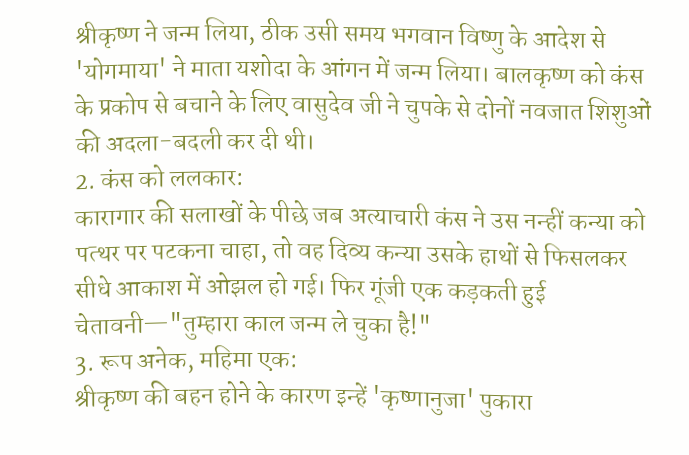श्रीकृष्ण ने जन्म लिया, ठीक उसी समय भगवान विष्णु के आदेश से 'योगमाया' ने माता यशोदा के आंगन में जन्म लिया। बालकृष्ण को कंस के प्रकोप से बचाने के लिए वासुदेव जी ने चुपके से दोनों नवजात शिशुओं की अदला-बदली कर दी थी।
2. कंस को ललकार:
कारागार की सलाखों के पीछे जब अत्याचारी कंस ने उस नन्हीं कन्या को पत्थर पर पटकना चाहा, तो वह दिव्य कन्या उसके हाथों से फिसलकर सीधे आकाश में ओझल हो गई। फिर गूंजी एक कड़कती हुई चेतावनी—"तुम्हारा काल जन्म ले चुका है!"
3. रूप अनेक, महिमा एक:
श्रीकृष्ण की बहन होने के कारण इन्हें 'कृष्णानुजा' पुकारा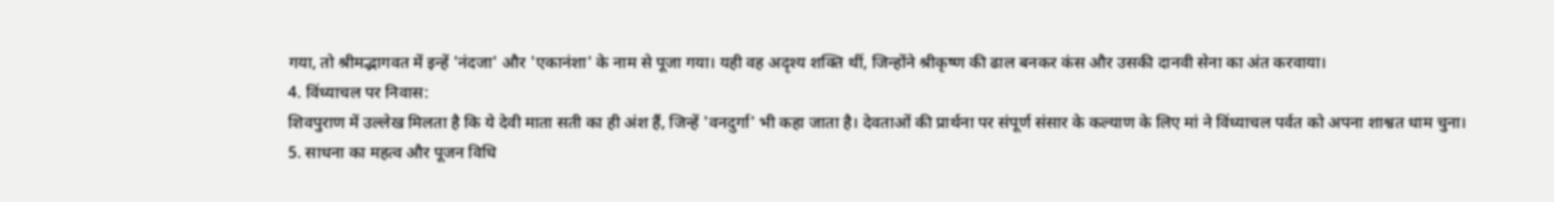गया, तो श्रीमद्भागवत में इन्हें 'नंदजा' और 'एकानंशा' के नाम से पूजा गया। यही वह अदृश्य शक्ति थीं, जिन्होंने श्रीकृष्ण की ढाल बनकर कंस और उसकी दानवी सेना का अंत करवाया।
4. विंध्याचल पर निवास:
शिवपुराण में उल्लेख मिलता है कि ये देवी माता सती का ही अंश हैं, जिन्हें 'वनदुर्गा' भी कहा जाता है। देवताओं की प्रार्थना पर संपूर्ण संसार के कल्याण के लिए मां ने विंध्याचल पर्वत को अपना शाश्वत धाम चुना।
5. साधना का महत्व और पूजन विधि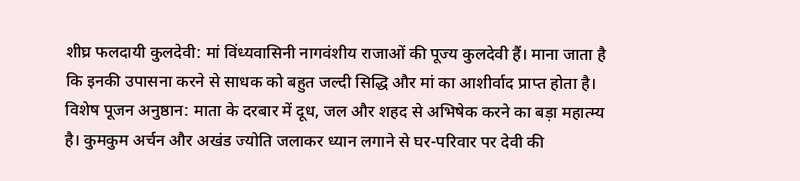शीघ्र फलदायी कुलदेवी: मां विंध्यवासिनी नागवंशीय राजाओं की पूज्य कुलदेवी हैं। माना जाता है कि इनकी उपासना करने से साधक को बहुत जल्दी सिद्धि और मां का आशीर्वाद प्राप्त होता है।
विशेष पूजन अनुष्ठान: माता के दरबार में दूध, जल और शहद से अभिषेक करने का बड़ा महात्म्य है। कुमकुम अर्चन और अखंड ज्योति जलाकर ध्यान लगाने से घर-परिवार पर देवी की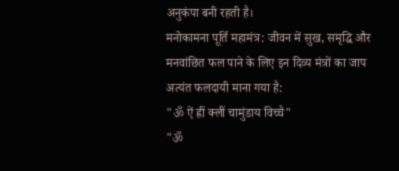अनुकंपा बनी रहती है।
मनोकामना पूर्ति महामंत्र: जीवन में सुख, समृद्धि और मनवांछित फल पाने के लिए इन दिव्य मंत्रों का जाप अत्यंत फलदायी माना गया है:
"ॐ ऐं ह्रीं क्लीं चामुंडाय विच्चै"
"ॐ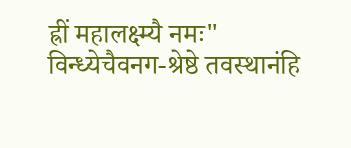ह्रीं महालक्ष्म्यै नमः"
विन्ध्येचैवनग-श्रेष्ठे तवस्थानंहि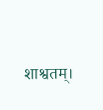शाश्वतम्।